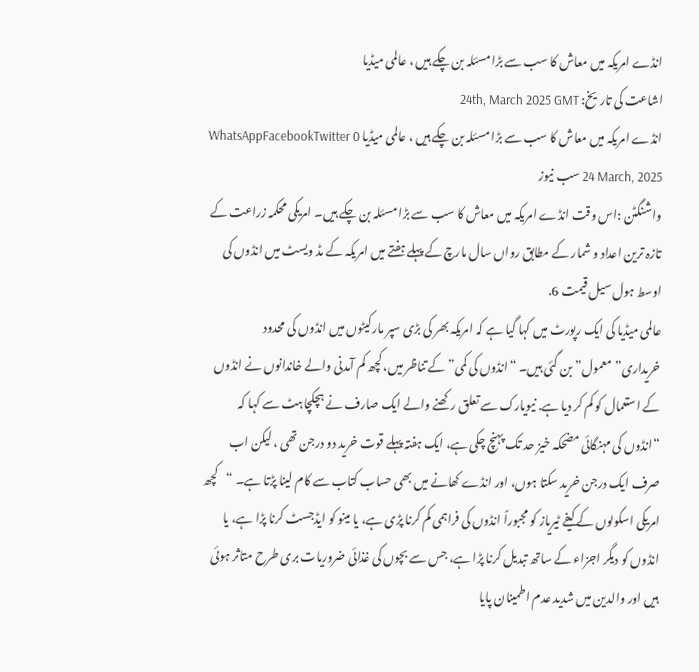انڈے امریکہ میں معاش کا سب سے بڑا مسئلہ بن چکے ہیں ، عالمی میڈیا
اشاعت کی تاریخ: 24th, March 2025 GMT
انڈے امریکہ میں معاش کا سب سے بڑا مسئلہ بن چکے ہیں ، عالمی میڈیا WhatsAppFacebookTwitter 0 24 March, 2025 سب نیوز
واشنگٹن :اس وقت انڈے امریکہ میں معاش کا سب سے بڑا مسئلہ بن چکے ہیں۔ امریکی محکمہ زراعت کے تازہ ترین اعداد و شمار کے مطابق رواں سال مارچ کے پہلے ہفتے میں امریکہ کے مڈ ویسٹ میں انڈوں کی اوسط ہول سیل قیمت 6.
عالمی میڈیا کی ایک رپورٹ میں کہا گیا ہے کہ امریکہ بھر کی بڑی سپر مارکیٹوں میں انڈوں کی محدود خریداری”معمول” بن گئی ہیں۔ “انڈوں کی کمی” کے تناظر میں، کچھ کم آمدنی والے خاندانوں نے انڈوں کے استعمال کو کم کر دیا ہے. نیویارک سے تعلق رکھنے والے ایک صارف نے ہچکچاہٹ سے کہا کہ “انڈوں کی مہنگائی مضحکہ خیز حد تک پہنچ چکی ہے، ایک ہفتہ پہلے قوت خرید دو درجن تھی ، لیکن اب صرف ایک درجن خرید سکتا ہوں، اور انڈے کھانے میں بھی حساب کتاب سے کام لینا پڑتا ہے۔ “کچھ امریکی اسکولوں کے کیفے ٹیریاز کو مجبوراً انڈوں کی فراہمی کم کرنا پڑی ہے، یا مینو کو ایڈجسٹ کرنا پڑا ہے، یا انڈوں کو دیگر اجزاء کے ساتھ تبدیل کرنا پڑا ہے، جس سے بچوں کی غذائی ضروریات بری طرح متاثر ہوئی ہیں اور والدین میں شدید عدم اطمینان پایا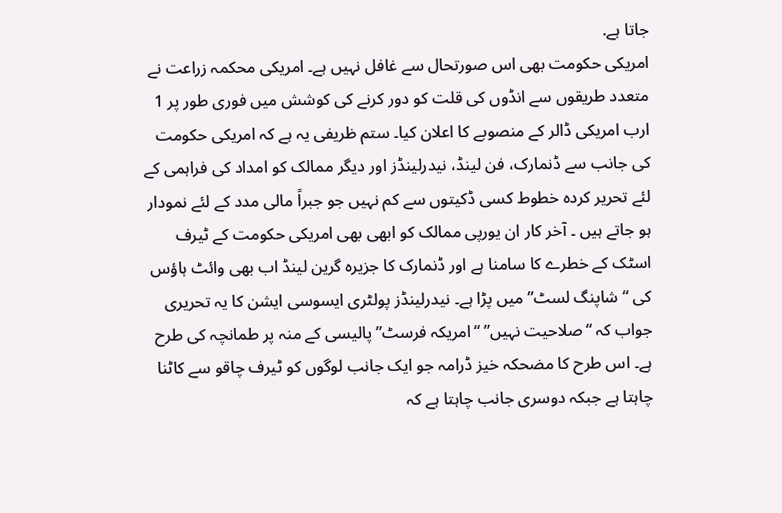جاتا ہے.
امریکی حکومت بھی اس صورتحال سے غافل نہیں ہے۔ امریکی محکمہ زراعت نے متعدد طریقوں سے انڈوں کی قلت کو دور کرنے کی کوشش میں فوری طور پر 1 ارب امریکی ڈالر کے منصوبے کا اعلان کیا۔ ستم ظریفی یہ ہے کہ امریکی حکومت کی جانب سے ڈنمارک، فن لینڈ، نیدرلینڈز اور دیگر ممالک کو امداد کی فراہمی کے لئے تحریر کردہ خطوط کسی ڈکیتوں سے کم نہیں جو جبراً مالی مدد کے لئے نمودار ہو جاتے ہیں ۔ آخر کار ان یورپی ممالک کو ابھی بھی امریکی حکومت کے ٹیرف اسٹک کے خطرے کا سامنا ہے اور ڈنمارک کا جزیرہ گرین لینڈ اب بھی وائٹ ہاؤس کی “شاپنگ لسٹ” میں پڑا ہے۔ نیدرلینڈز پولٹری ایسوسی ایشن کا یہ تحریری جواب کہ “صلاحیت نہیں” “امریکہ فرسٹ” پالیسی کے منہ پر طمانچہ کی طرح ہے۔ اس طرح کا مضحکہ خیز ڈرامہ جو ایک جانب لوگوں کو ٹیرف چاقو سے کاٹنا چاہتا ہے جبکہ دوسری جانب چاہتا ہے کہ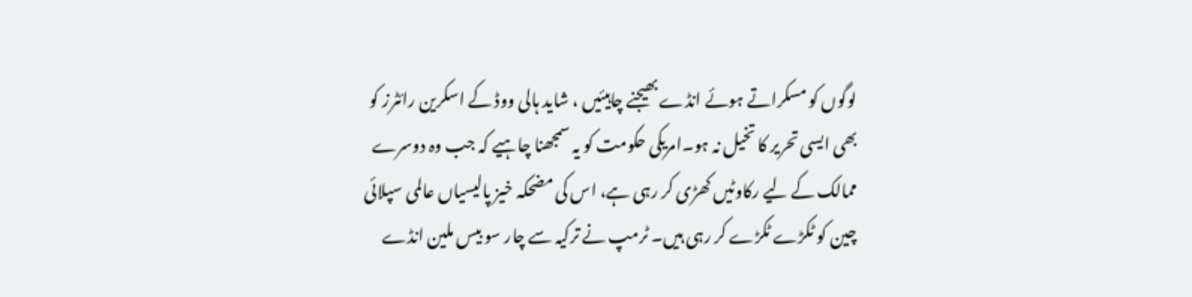لوگوں کو مسکراتے ہوئے انڈے بھیجنے چاہیئیں ، شاید ہالی ووڈ کے اسکرین رائٹرز کو بھی ایسی تحریر کا تخیل نہ ہو۔امریکی حکومت کو یہ سمجھنا چاہیے کہ جب وہ دوسرے ممالک کے لیے رکاوٹیں کھڑی کر رہی ہے، اس کی مضحکہ خیز پالیسیاں عالمی سپلائی چین کو ٹکڑے ٹکڑے کر رہی ہیں۔ ٹرمپ نے ترکیہ سے چار سو بیس ملین انڈے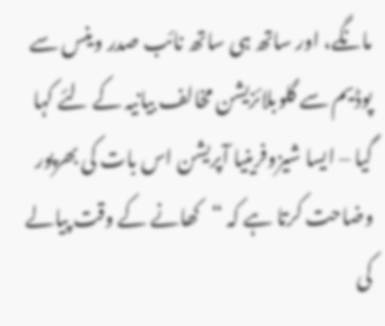مانگے، اور ساتھ ہی ساتھ نائب صدر وینس سے پوڈیم سے گلوبلائزیشن مخالف بیانیہ کے لئے کہا گیا – ایسا شیزوفرینیا آپریشن اس بات کی بھرپور وضاحت کرتا ہے کہ “کھانے کے وقت پیالے کی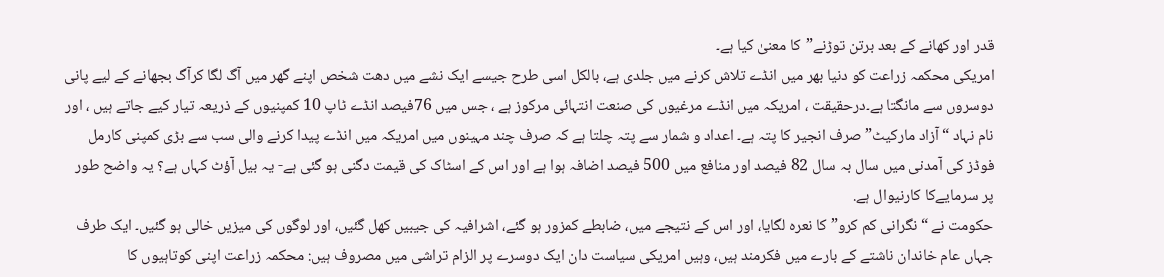قدر اور کھانے کے بعد برتن توڑنے”کا معنیٰ کیا ہے۔
امریکی محکمہ زراعت کو دنیا بھر میں انڈے تلاش کرنے میں جلدی ہے، بالکل اسی طرح جیسے ایک نشے میں دھت شخص اپنے گھر میں آگ لگا کرآگ بجھانے کے لیے پانی دوسروں سے مانگتا ہے۔درحقیقت ، امریکہ میں انڈے مرغیوں کی صنعت انتہائی مرکوز ہے ، جس میں 76فیصد انڈے ٹاپ 10 کمپنیوں کے ذریعہ تیار کیے جاتے ہیں ، اور نام نہاد “آزاد مارکیٹ” صرف انجیر کا پتہ ہے۔ اعداد و شمار سے پتہ چلتا ہے کہ صرف چند مہینوں میں امریکہ میں انڈے پیدا کرنے والی سب سے بڑی کمپنی کارمل فوڈز کی آمدنی میں سال بہ سال 82 فیصد اور منافع میں 500 فیصد اضافہ ہوا ہے اور اس کے اسٹاک کی قیمت دگنی ہو گئی ہے- یہ بیل آؤٹ کہاں ہے؟ یہ واضح طور پر سرمایےکا کارنیوال ہے.
حکومت نے “نگرانی کم کرو” کا نعرہ لگایا، اور اس کے نتیجے میں، ضابطے کمزور ہو گئے، اشرافیہ کی جیبیں کھل گئیں، اور لوگوں کی میزیں خالی ہو گئیں۔ ایک طرف جہاں عام خاندان ناشتے کے بارے میں فکرمند ہیں، وہیں امریکی سیاست دان ایک دوسرے پر الزام تراشی میں مصروف ہیں: محکمہ زراعت اپنی کوتاہیوں کا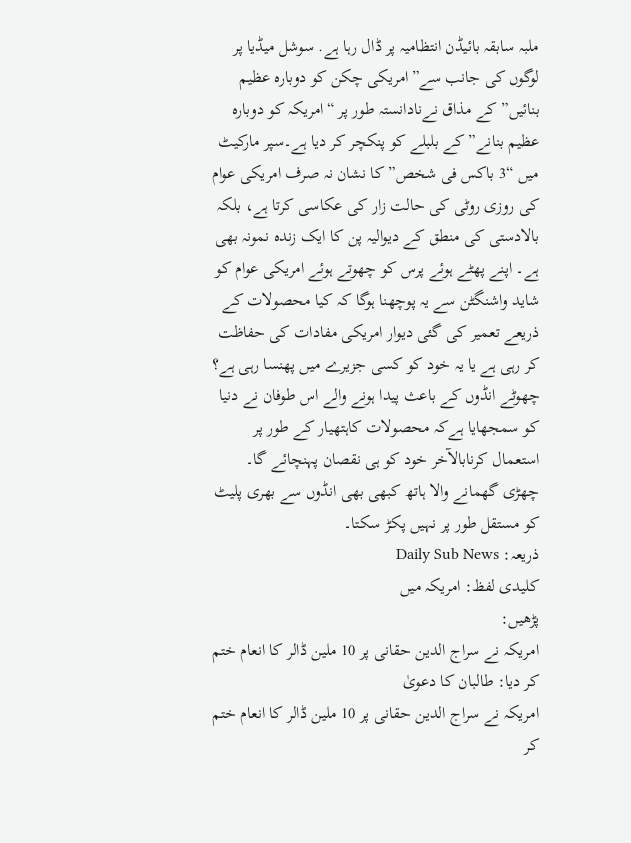ملبہ سابقہ بائیڈن انتظامیہ پر ڈال رہا ہے. سوشل میڈیا پر لوگوں کی جانب سے”امریکی چکن کو دوبارہ عظیم بنائیں” کے مذاق نےنادانستہ طور پر “امریکہ کو دوبارہ عظیم بنانے” کے بلبلے کو پنکچر کر دیا ہے۔سپر مارکیٹ میں “3 باکس فی شخص” کا نشان نہ صرف امریکی عوام کی روزی روٹی کی حالت زار کی عکاسی کرتا ہے، بلکہ بالادستی کی منطق کے دیوالیہ پن کا ایک زندہ نمونہ بھی ہے۔ اپنے پھٹے ہوئے پرس کو چھوتے ہوئے امریکی عوام کو شاید واشنگٹن سے یہ پوچھنا ہوگا کہ کیا محصولات کے ذریعے تعمیر کی گئی دیوار امریکی مفادات کی حفاظت کر رہی ہے یا یہ خود کو کسی جزیرے میں پھنسا رہی ہے؟ چھوٹے انڈوں کے باعث پیدا ہونے والے اس طوفان نے دنیا کو سمجھایا ہےکہ محصولات کاہتھیار کے طور پر استعمال کرنابالآخر خود کو ہی نقصان پہنچائے گا۔ چھڑی گھمانے والا ہاتھ کبھی بھی انڈوں سے بھری پلیٹ کو مستقل طور پر نہیں پکڑ سکتا۔
ذریعہ: Daily Sub News
کلیدی لفظ: امریکہ میں
پڑھیں:
امریکہ نے سراج الدین حقانی پر 10 ملین ڈالر کا انعام ختم کر دیا: طالبان کا دعویٰ
امریکہ نے سراج الدین حقانی پر 10 ملین ڈالر کا انعام ختم کر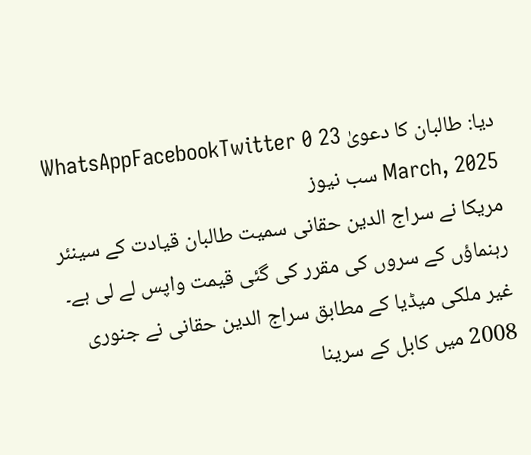دیا: طالبان کا دعویٰ WhatsAppFacebookTwitter 0 23 March, 2025 سب نیوز
مریکا نے سراج الدین حقانی سمیت طالبان قیادت کے سینئر رہنماؤں کے سروں کی مقرر کی گئی قیمت واپس لے لی ہے۔
غیر ملکی میڈیا کے مطابق سراج الدین حقانی نے جنوری 2008 میں کابل کے سرینا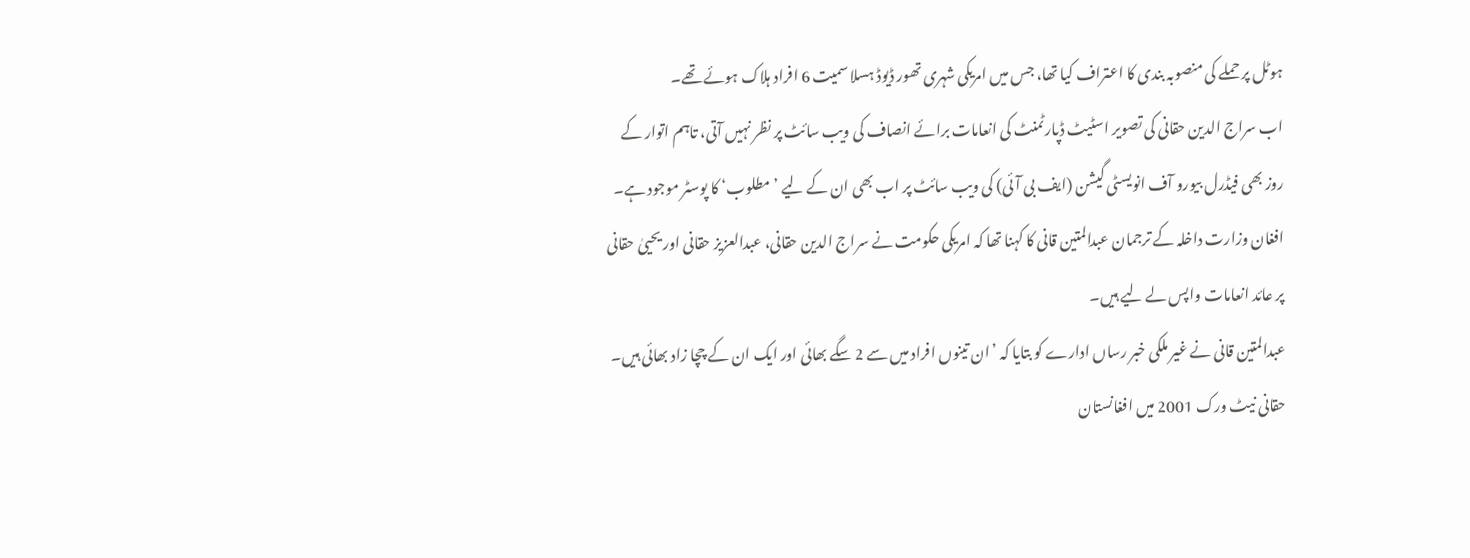ہوٹل پر حملے کی منصوبہ بندی کا اعتراف کیا تھا، جس میں امریکی شہری تھور ڈیوڈ ہسلا سمیت 6 افراد ہلاک ہوئے تھے۔
اب سراج الدین حقانی کی تصویر اسٹیٹ ڈپارٹمنٹ کی انعامات برائے انصاف کی ویب سائٹ پر نظر نہیں آتی، تاہم اتوار کے روز بھی فیڈرل بیورو آف انویسٹی گیشن (ایف بی آئی) کی ویب سائٹ پر اب بھی ان کے لیے ’مطلوب‘ کا پوسٹر موجود ہے۔
افغان وزارت داخلہ کے ترجمان عبدالمتین قانی کا کہنا تھا کہ امریکی حکومت نے سراج الدین حقانی، عبدالعزیز حقانی اور یحییٰ حقانی پر عائد انعامات واپس لے لیے ہیں۔
عبدالمتین قانی نے غیر ملکی خبر رساں ادارے کو بتایا کہ ’ان تینوں افراد میں سے 2 سگے بھائی اور ایک ان کے چچا زاد بھائی ہیں۔
حقانی نیٹ ورک 2001 میں افغانستان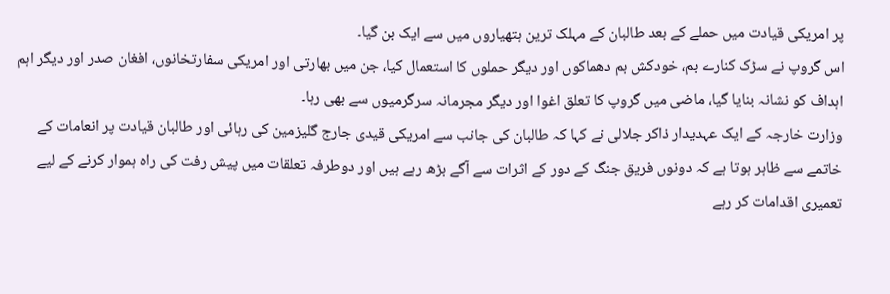پر امریکی قیادت میں حملے کے بعد طالبان کے مہلک ترین ہتھیاروں میں سے ایک بن گیا۔
اس گروپ نے سڑک کنارے بم، خودکش بم دھماکوں اور دیگر حملوں کا استعمال کیا، جن میں بھارتی اور امریکی سفارتخانوں، افغان صدر اور دیگر اہم اہداف کو نشانہ بنایا گیا، ماضی میں گروپ کا تعلق اغوا اور دیگر مجرمانہ سرگرمیوں سے بھی رہا۔
وزارت خارجہ کے ایک عہدیدار ذاکر جلالی نے کہا کہ طالبان کی جانب سے امریکی قیدی جارج گلیزمین کی رہائی اور طالبان قیادت پر انعامات کے خاتمے سے ظاہر ہوتا ہے کہ دونوں فریق جنگ کے دور کے اثرات سے آگے بڑھ رہے ہیں اور دوطرفہ تعلقات میں پیش رفت کی راہ ہموار کرنے کے لیے تعمیری اقدامات کر رہے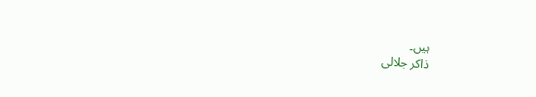ہیں۔
ذاکر جلالی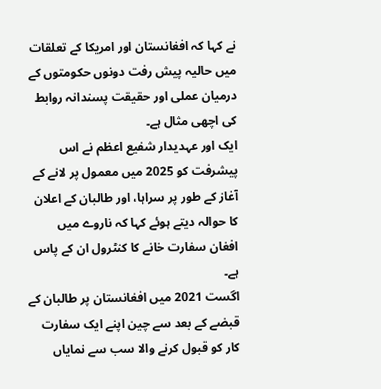نے کہا کہ افغانستان اور امریکا کے تعلقات میں حالیہ پیش رفت دونوں حکومتوں کے درمیان عملی اور حقیقت پسندانہ روابط کی اچھی مثال ہے۔
ایک اور عہدیدار شفیع اعظم نے اس پیشرفت کو 2025 میں معمول پر لانے کے آغاز کے طور پر سراہا، اور طالبان کے اعلان کا حوالہ دیتے ہوئے کہا کہ ناروے میں افغان سفارت خانے کا کنٹرول ان کے پاس ہے۔
اگست 2021 میں افغانستان پر طالبان کے قبضے کے بعد سے چین اپنے ایک سفارت کار کو قبول کرنے والا سب سے نمایاں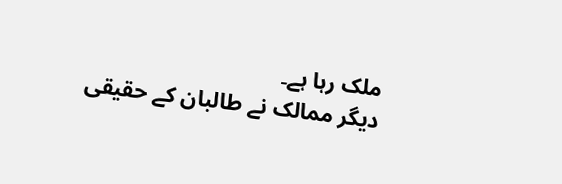ملک رہا ہے۔
دیگر ممالک نے طالبان کے حقیقی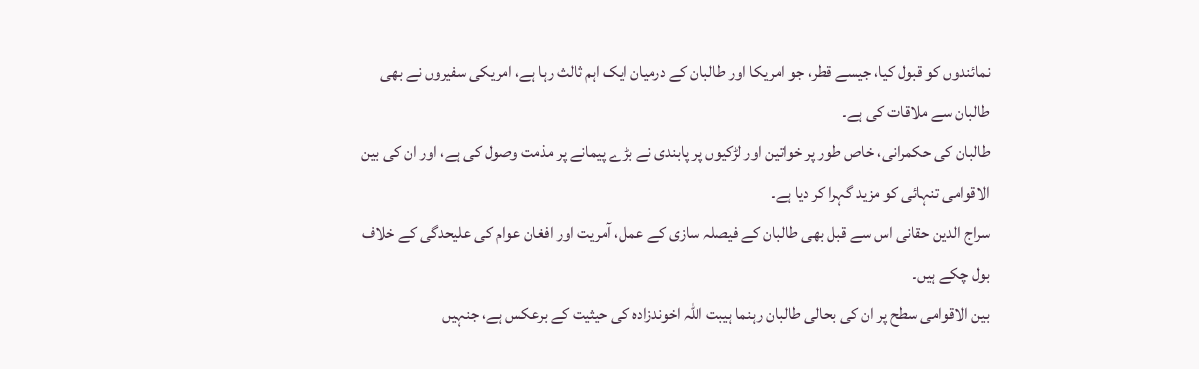نمائندوں کو قبول کیا، جیسے قطر، جو امریکا اور طالبان کے درمیان ایک اہم ثالث رہا ہے، امریکی سفیروں نے بھی طالبان سے ملاقات کی ہے۔
طالبان کی حکمرانی، خاص طور پر خواتین اور لڑکیوں پر پابندی نے بڑے پیمانے پر مذمت وصول کی ہے، اور ان کی بین الاقوامی تنہائی کو مزید گہرا کر دیا ہے۔
سراج الدین حقانی اس سے قبل بھی طالبان کے فیصلہ سازی کے عمل، آمریت اور افغان عوام کی علیحدگی کے خلاف بول چکے ہیں۔
بین الاقوامی سطح پر ان کی بحالی طالبان رہنما ہیبت اللہ اخوندزادہ کی حیثیت کے برعکس ہے، جنہیں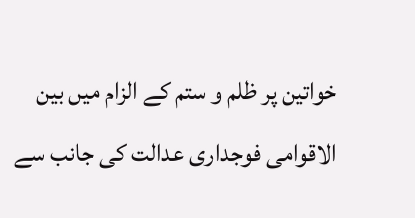خواتین پر ظلم و ستم کے الزام میں بین الاقوامی فوجداری عدالت کی جانب سے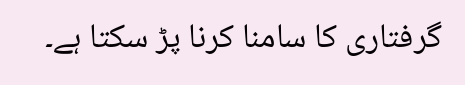گرفتاری کا سامنا کرنا پڑ سکتا ہے۔